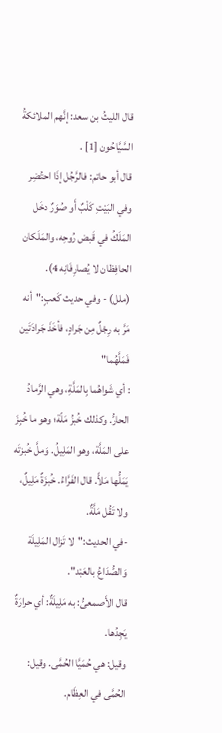قال الليثُ بن سعد: إنَّهم الملائكةُ السَّيَّاحُون [1] .
قال أبو حاتم: فالرَّجُل إذَا احتُضِر وفي البَيْتِ كَلْبٌ أَو صُوَرٌ دخَل المَلَكُ في قَبض رُوحِه، والمَلَكان الحافِظان لا يُصارِفَانِه 4).
(ملل) - وفي حديث كَعبٍ:"أنه مَرَّ به رِجْلٌ مِن جَرادٍ، فأخَذَ جَرادَتَين فَمَلَّهُما"
: أي شَواهُما بِالمَلَّةِ، وهي الرَّمادُ الحارُّ. وكذلك خُبزُ مَلّة؛ وهو ما خُبِزَ على المَلَّة، وهو المَلِيلُ. وَملَّ خُبزتَه يَمَلُّها مَلاًّ. قال الفَرَّاءُ. خُبزَةٌ مَلِيلٌ، ولا تَقُل مَلَّةٌ.
-في الحديث:"لا تَزال المَلِيلَة وَالصُّدَاعُ بالعَبْد".
قال الأَصمعىُّ: به مَلِيلَةٌ: أي حرارَةٌ يَجِدُها.
وقيل: هي حُمَيَّا الحُمَّى. وقيل: الحُمَّى في العِظَام.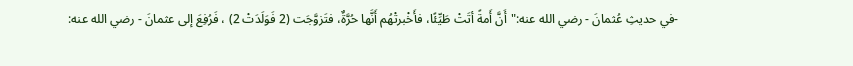-في حديثِ عُثمانَ - رضي الله عنه:"أَنَّ أَمةً أتَتْ طَيِّئًا، فأَخْبرتْهُم أَنَّها حُرَّةٌ، فتَزوَّجَت (2 فَوَلَدَتْ 2) ، فَرُفِعَ إلى عثمانَ - رضي الله عنه: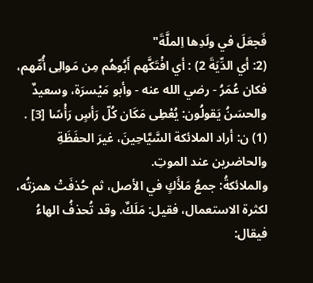فَجعَلَ في ولَدِها اِلملَّةَ"
(2: أي الدِّيَةَ 2) : أي افْتَكَّهم أَبُوهُم مِن مَوالِى أُمِّهم، فكان عُمَرُ - رضي الله عنه - وأبو مَيْسرَة، وسعيدٌ والحسَنُ يَقولُون: يُعْطِى مَكَان كُلّ رَأسٍ رَأْسًا [3] .
(1) ن: أراد الملائكة السَّيَّاحِينَ، غيرَ الحفَظَةِ والحاضرين عند الموتِ.
والملائكةُ: جمعُ مَلأَكٍ في الأصل، ثم حُذفَتْ همزتُه، لكثرة الاستعمال، فقيل: مَلَكٌ. وقد تُحذفُ الهاءُ فيقال: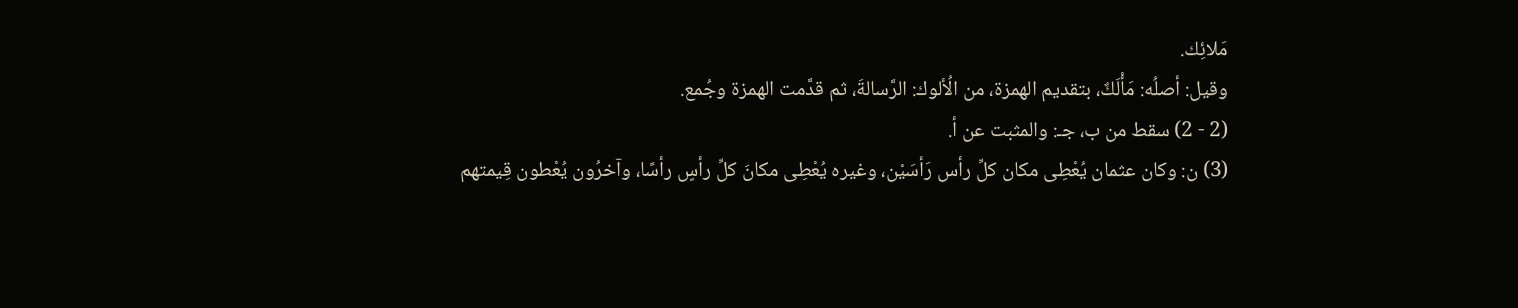مَلائِك.
وقيل: أصلُه: مَأْلَكٌ، بتقديم الهمزة، من الُألوك: الرَّسالةَ، ثم قدَّمت الهمزة وجُمع.
(2 - 2) سقط من ب، جـ: والمثبت عن أ.
(3) ن: وكان عثمان يُعْطِى مكان كلِّ رأس رَأسَيْن، وغيره يُعْطِى مكانَ كلِّ رأسٍ رأسًا، وآخرُون يُعْطون قِيمتهم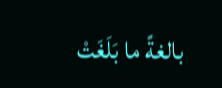بالغةً ما بَلَغَتْ